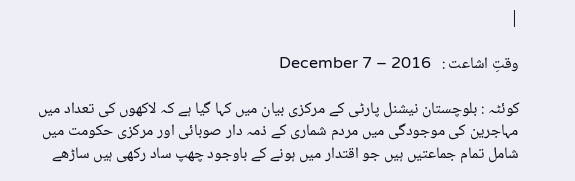|

وقتِ اشاعت :   December 7 – 2016

کوئٹہ : بلوچستان نیشنل پارٹی کے مرکزی بیان میں کہا گیا ہے کہ لاکھوں کی تعداد میں مہاجرین کی موجودگی میں مردم شماری کے ذمہ دار صوبائی اور مرکزی حکومت میں شامل تمام جماعتیں ہیں جو اقتدار میں ہونے کے باوجود چھپ ساد رکھی ہیں ساڑھے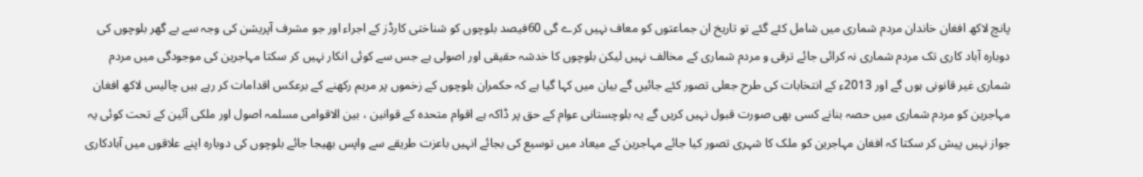پانچ لاکھ افغان خاندان مردم شماری میں شامل کئے گئے تو تاریخ ان جماعتوں کو معاف نہیں کرے گی 60فیصد بلوچوں کو شناختی کارڈز کے اجراء اور جو مشرف آپریشن کی وجہ سے بے گھر بلوچوں کی دوبارہ آباد کاری تک مردم شماری نہ کرائی جائے ترقی و مردم شماری کے مخالف نہیں لیکن بلوچوں کا خدشہ حقیقی اور اصولی ہے جس سے کوئی انکار نہیں کر سکتا مہاجرین کی موجودگی میں مردم شماری غیر قانونی ہوں گے اور 2013ء کے انتخابات کی طرح جعلی تصور کئے جائیں گے بیان میں کہا گیا ہے کہ حکمران بلوچوں کے زخموں پر مرہم رکھنے کے برعکس اقدامات کر رہے ہیں چالیس لاکھ افغان مہاجرین کو مردم شماری میں حصہ بنانے کسی بھی صورت قبول نہیں کریں گے یہ بلوچستانی عوام کے حق پر ڈاکہ ہے اقوام متحدہ کے قوانین ، بین الاقوامی مسلمہ اصول اور ملکی آئین کے تحت کوئی یہ جواز نہیں پیش کر سکتا کہ افغان مہاجرین کو ملک کا شہری تصور کیا جائے مہاجرین کے میعاد میں توسیع کی بجائے انہیں باعزت طریقے سے واپس بھیجا جائے بلوچوں کی دوبارہ اپنے علاقوں میں آبادکاری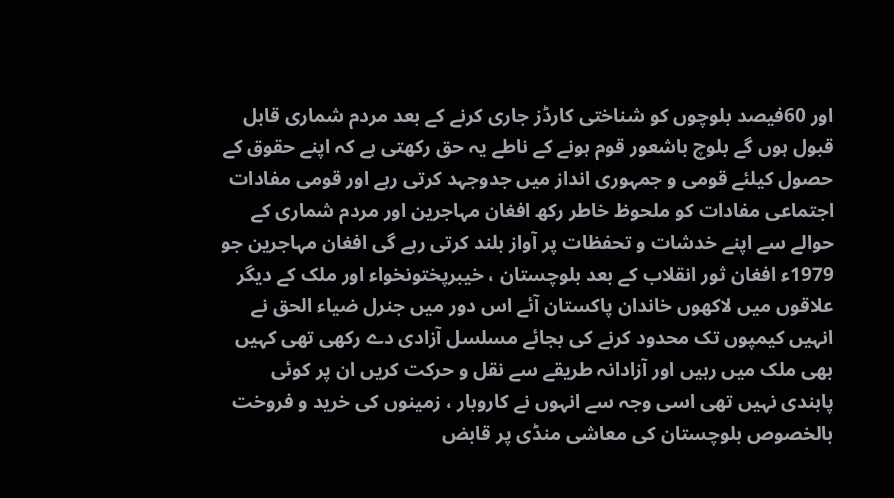اور 60فیصد بلوچوں کو شناختی کارڈز جاری کرنے کے بعد مردم شماری قابل قبول ہوں گے بلوچ باشعور قوم ہونے کے ناطے یہ حق رکھتی ہے کہ اپنے حقوق کے حصول کیلئے قومی و جمہوری انداز میں جدوجہد کرتی رہے اور قومی مفادات اجتماعی مفادات کو ملحوظ خاطر رکھ افغان مہاجرین اور مردم شماری کے حوالے سے اپنے خدشات و تحفظات پر آواز بلند کرتی رہے گی افغان مہاجرین جو 1979ء افغان ثور انقلاب کے بعد بلوچستان ، خیبرپختونخواء اور ملک کے دیگر علاقوں میں لاکھوں خاندان پاکستان آئے اس دور میں جنرل ضیاء الحق نے انہیں کیمپوں تک محدود کرنے کی بجائے مسلسل آزادی دے رکھی تھی کہیں بھی ملک میں رہیں اور آزادانہ طریقے سے نقل و حرکت کریں ان پر کوئی پابندی نہیں تھی اسی وجہ سے انہوں نے کاروبار ، زمینوں کی خرید و فروخت بالخصوص بلوچستان کی معاشی منڈی پر قابض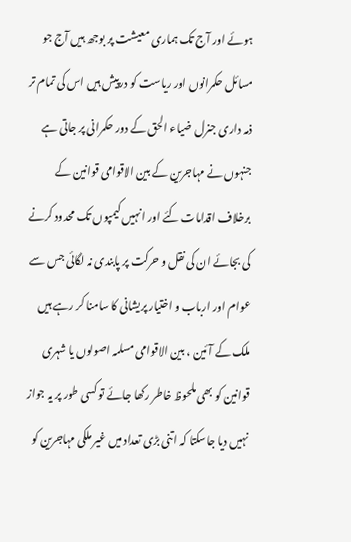ہوئے اور آج تک ہماری معیشت پر بوجھ ہیں آج جو مسائل حکمرانوں اور ریاست کو درپیش ہیں اس کی تمام تر ذمہ داری جنرل ضیاء الحق کے دور حکمرانی پر جاتی ہے جنہوں نے مہاجرین کے بین الاقوامی قوانین کے برخلاف اقدامات کئے اور انہیں کیمپوں تک محدود کرنے کی بجائے ان کی نقل و حرکت پر پابندی نہ لگائی جس سے عوام اور ارباب و اختیار پریشانی کا سامنا کر رہے ہیں ملک کے آئین ، بین الاقوامی مسلمہ اصولوں یا شہری قوانین کو بھی ملحوظ خاطر رکھا جائے تو کسی طور پر یہ جواز نہیں دیا جاسکتا کہ اتنی بڑی تعداد میں غیر ملکی مہاجرین کو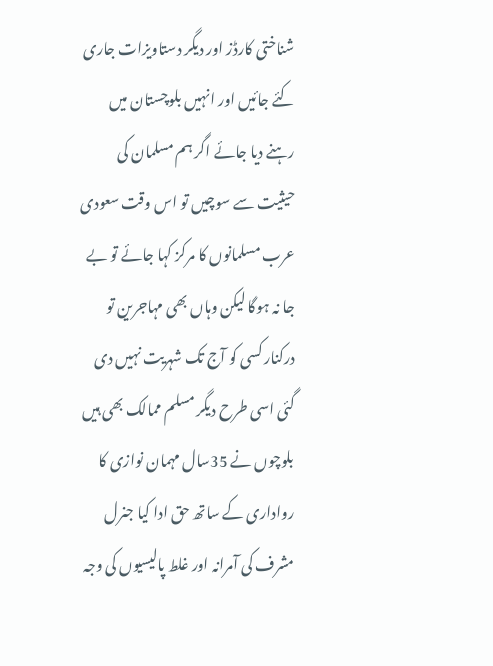شناختی کارڈز اور دیگر دستاویزات جاری کئے جائیں اور انہیں بلوچستان میں رہنے دیا جائے اگر ہم مسلمان کی حیثیت سے سوچیں تو اس وقت سعودی عرب مسلمانوں کا مرکز کہا جائے تو بے جا نہ ہوگا لیکن وہاں بھی مہاجرین تو درکنار کسی کو آج تک شہریت نہیں دی گئی اسی طرح دیگر مسلم ممالک بھی ہیں بلوچوں نے 35سال مہمان نوازی کا رواداری کے ساتھ حق ادا کیا جنرل مشرف کی آمرانہ اور غلط پالیسیوں کی وجہ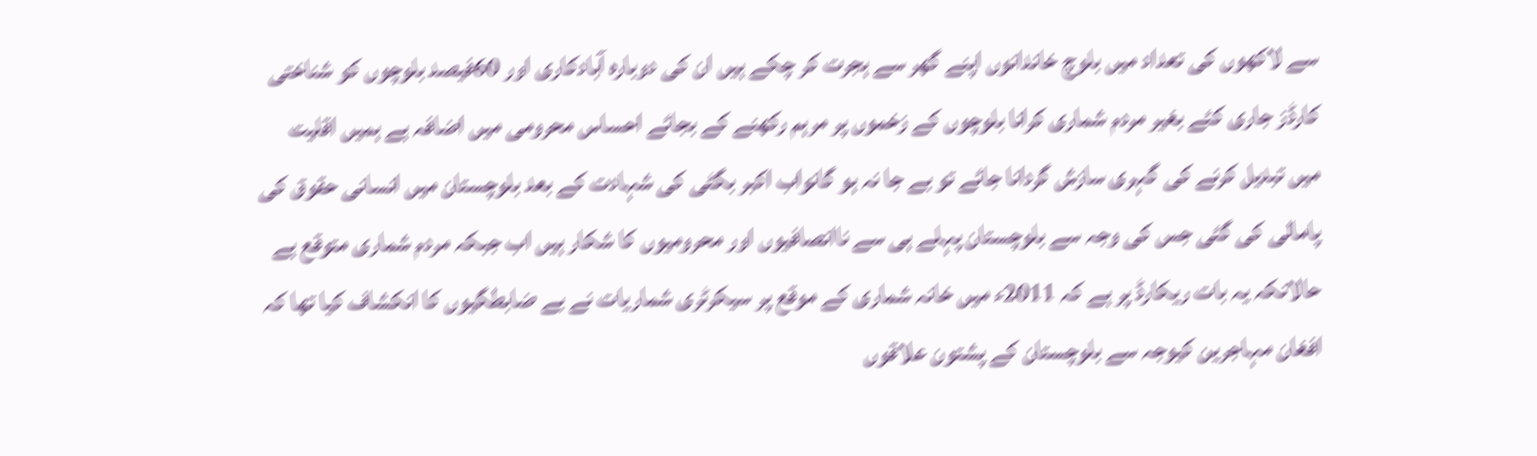سے لاکھوں کی تعداد میں بلوچ خاندانوں اپنے گھر سے ہجرت کر چکے ہیں ان کی دوبارہ آبادکاری اور 60فیصد بلوچوں کو شناختی کارڈز جاری کئے بغیر مردم شماری کرانا بلوچوں کے زخموں پر مرہم رکھنے کے بجائے احساس محرومی میں اضافہ ہے ہمیں اقلیت میں تبدیل کرنے کی گہری سازش گردانا جائے تو بے جا نہ ہو گانواب اکبر بگٹی کی شہادت کے بعد بلوچستان میں انسانی حقوق کی پامالی کی گئی جس کی وجہ سے بلوچستان پہلے ہی سے ناانصافیوں اور محرومیوں کا شکار ہیں اب جبکہ مردم شماری متوقع ہے حالانکہ یہ بات ریکارڈ پر ہے کہ 2011ء میں خانہ شماری کے موقع پر سیکرٹری شماریات نے بے ضابطگیوں کا انکشاف کیا تھا کہ افغان مہاجرین کیوجہ سے بلوچستان کے پشتون علاقوں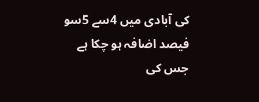کی آبادی میں 4سے 5سو فیصد اضافہ ہو چکا ہے جس کی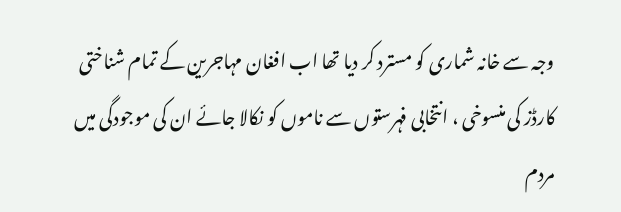وجہ سے خانہ شماری کو مسترد کر دیا تھا اب افغان مہاجرین کے تمام شناختی کارڈز کی منسوخی ، انتخابی فہرستوں سے ناموں کو نکالا جائے ان کی موجودگی میں مردم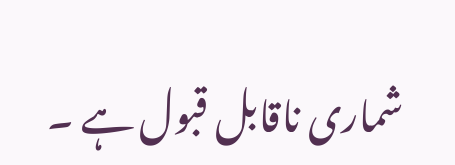شماری ناقابل قبول ہے ۔